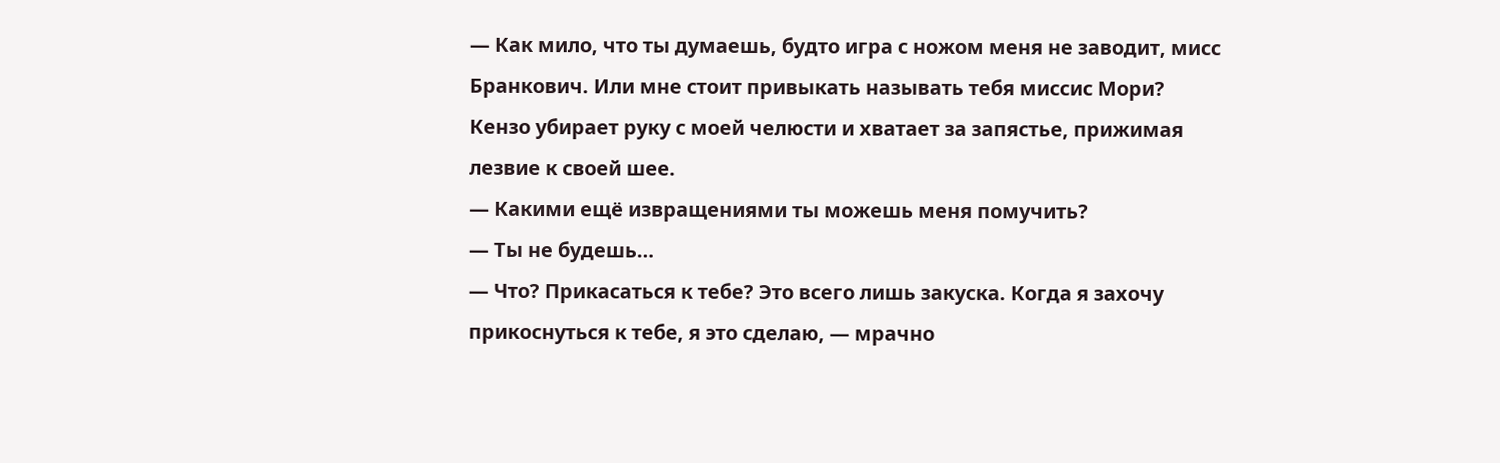— Как мило, что ты думаешь, будто игра с ножом меня не заводит, мисс Бранкович. Или мне стоит привыкать называть тебя миссис Мори?
Кензо убирает руку с моей челюсти и хватает за запястье, прижимая лезвие к своей шее.
— Какими ещё извращениями ты можешь меня помучить?
— Ты не будешь…
— Что? Прикасаться к тебе? Это всего лишь закуска. Когда я захочу прикоснуться к тебе, я это сделаю, — мрачно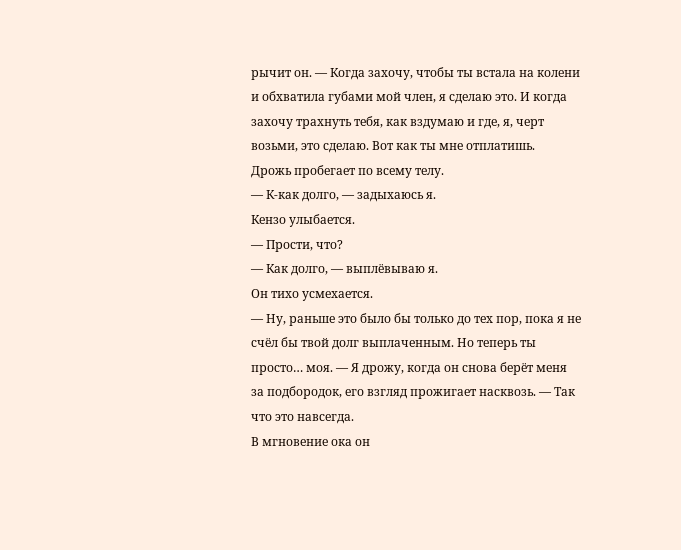рычит он. — Когда захочу, чтобы ты встала на колени и обхватила губами мой член, я сделаю это. И когда захочу трахнуть тебя, как вздумаю и где, я, черт возьми, это сделаю. Вот как ты мне отплатишь.
Дрожь пробегает по всему телу.
— К-как долго, — задыхаюсь я.
Кензо улыбается.
— Прости, что?
— Как долго, — выплёвываю я.
Он тихо усмехается.
— Ну, раньше это было бы только до тех пор, пока я не счёл бы твой долг выплаченным. Но теперь ты просто… моя. — Я дрожу, когда он снова берёт меня за подбородок, его взгляд прожигает насквозь. — Так что это навсегда.
В мгновение ока он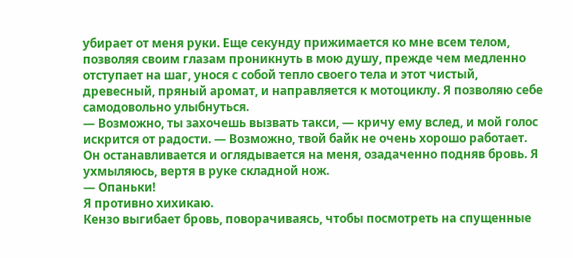убирает от меня руки. Еще секунду прижимается ко мне всем телом, позволяя своим глазам проникнуть в мою душу, прежде чем медленно отступает на шаг, унося с собой тепло своего тела и этот чистый, древесный, пряный аромат, и направляется к мотоциклу. Я позволяю себе самодовольно улыбнуться.
— Возможно, ты захочешь вызвать такси, — кричу ему вслед, и мой голос искрится от радости. — Возможно, твой байк не очень хорошо работает.
Он останавливается и оглядывается на меня, озадаченно подняв бровь. Я ухмыляюсь, вертя в руке складной нож.
— Опаньки!
Я противно хихикаю.
Кензо выгибает бровь, поворачиваясь, чтобы посмотреть на спущенные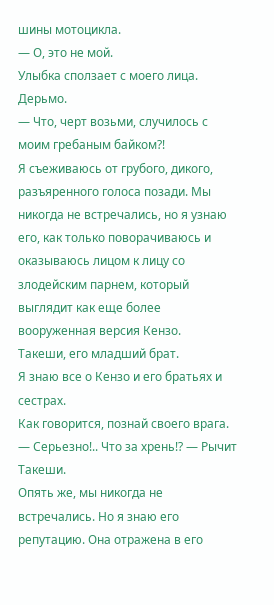шины мотоцикла.
— О, это не мой.
Улыбка сползает с моего лица.
Дерьмо.
— Что, черт возьми, случилось с моим гребаным байком?!
Я съеживаюсь от грубого, дикого, разъяренного голоса позади. Мы никогда не встречались, но я узнаю его, как только поворачиваюсь и оказываюсь лицом к лицу со злодейским парнем, который выглядит как еще более вооруженная версия Кензо.
Такеши, его младший брат.
Я знаю все о Кензо и его братьях и сестрах.
Как говорится, познай своего врага.
— Серьезно!.. Что за хрень!? — Рычит Такеши.
Опять же, мы никогда не встречались. Но я знаю его репутацию. Она отражена в его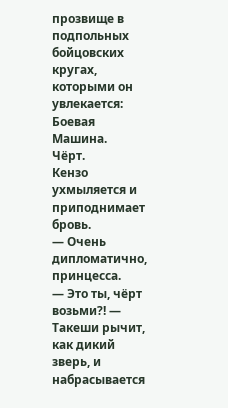прозвище в подпольных бойцовских кругах, которыми он увлекается: Боевая Машина.
Чёрт.
Кензо ухмыляется и приподнимает бровь.
— Очень дипломатично, принцесса.
— Это ты, чёрт возьми?! — Такеши рычит, как дикий зверь, и набрасывается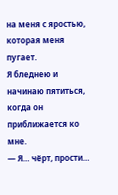на меня с яростью, которая меня пугает.
Я бледнею и начинаю пятиться, когда он приближается ко мне.
— Я… чёрт, прости…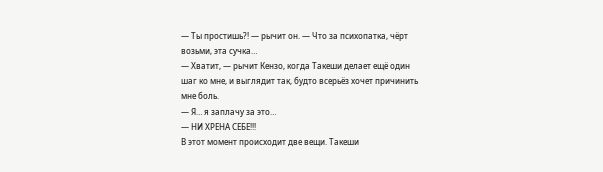— Ты простишь?! — рычит он. — Что за психопатка, чёрт возьми, эта сучка…
— Хватит, — рычит Кензо, когда Такеши делает ещё один шаг ко мне, и выглядит так, будто всерьёз хочет причинить мне боль.
— Я… я заплачу за это…
— НИ ХРЕНА СЕБЕ!!!
В этот момент происходит две вещи. Такеши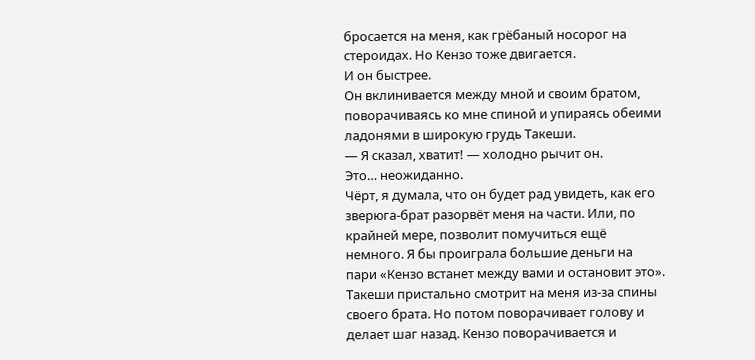бросается на меня, как грёбаный носорог на стероидах. Но Кензо тоже двигается.
И он быстрее.
Он вклинивается между мной и своим братом, поворачиваясь ко мне спиной и упираясь обеими ладонями в широкую грудь Такеши.
— Я сказал, хватит! — холодно рычит он.
Это… неожиданно.
Чёрт, я думала, что он будет рад увидеть, как его зверюга-брат разорвёт меня на части. Или, по крайней мере, позволит помучиться ещё немного. Я бы проиграла большие деньги на пари «Кензо встанет между вами и остановит это».
Такеши пристально смотрит на меня из-за спины своего брата. Но потом поворачивает голову и делает шаг назад. Кензо поворачивается и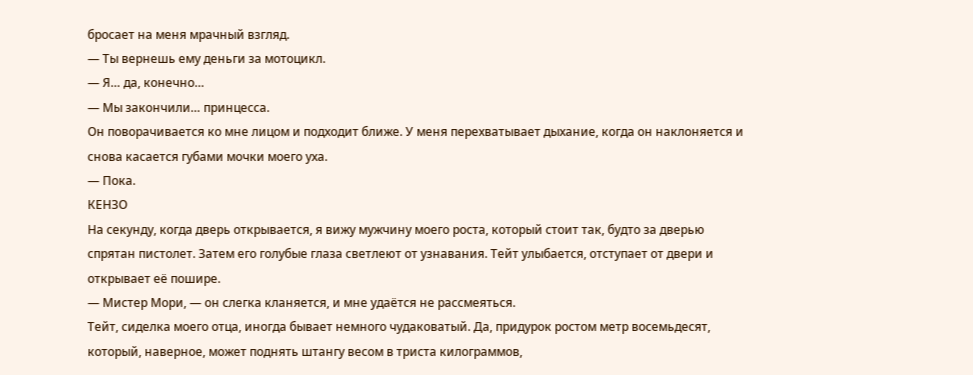бросает на меня мрачный взгляд.
— Ты вернешь ему деньги за мотоцикл.
— Я… да, конечно…
— Мы закончили… принцесса.
Он поворачивается ко мне лицом и подходит ближе. У меня перехватывает дыхание, когда он наклоняется и снова касается губами мочки моего уха.
— Пока.
КЕНЗО
На секунду, когда дверь открывается, я вижу мужчину моего роста, который стоит так, будто за дверью спрятан пистолет. Затем его голубые глаза светлеют от узнавания. Тейт улыбается, отступает от двери и открывает её пошире.
— Мистер Мори, — он слегка кланяется, и мне удаётся не рассмеяться.
Тейт, сиделка моего отца, иногда бывает немного чудаковатый. Да, придурок ростом метр восемьдесят, который, наверное, может поднять штангу весом в триста килограммов,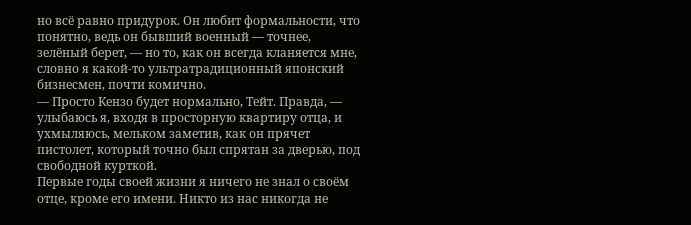но всё равно придурок. Он любит формальности, что понятно, ведь он бывший военный — точнее, зелёный берет, — но то, как он всегда кланяется мне, словно я какой-то ультратрадиционный японский бизнесмен, почти комично.
— Просто Кензо будет нормально, Тейт. Правда, — улыбаюсь я, входя в просторную квартиру отца, и ухмыляюсь, мельком заметив, как он прячет пистолет, который точно был спрятан за дверью, под свободной курткой.
Первые годы своей жизни я ничего не знал о своём отце, кроме его имени. Никто из нас никогда не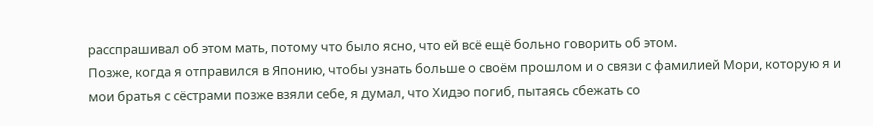расспрашивал об этом мать, потому что было ясно, что ей всё ещё больно говорить об этом.
Позже, когда я отправился в Японию, чтобы узнать больше о своём прошлом и о связи с фамилией Мори, которую я и мои братья с сёстрами позже взяли себе, я думал, что Хидэо погиб, пытаясь сбежать со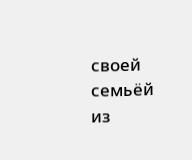своей семьёй из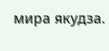мира якудза.